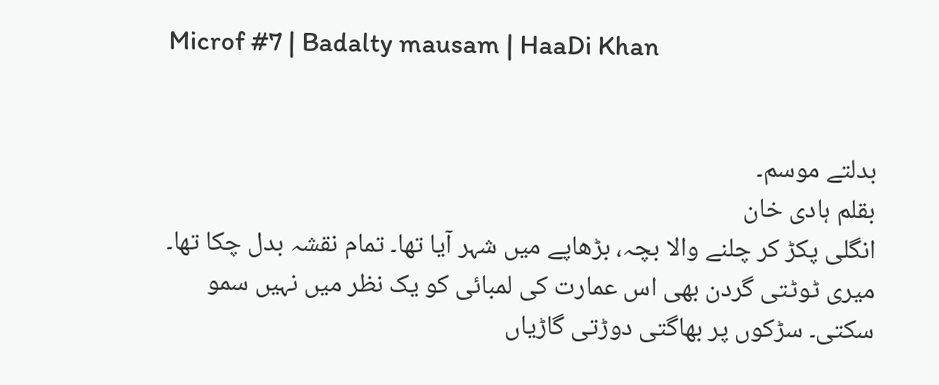Microf #7 | Badalty mausam | HaaDi Khan


بدلتے موسم۔
بقلم ہادی خان
انگلی پکڑ کر چلنے والا بچہ، بڑھاپے میں شہر آیا تھا۔ تمام نقشہ بدل چکا تھا۔
میری ٹوٹتی گردن بھی اس عمارت کی لمبائی کو یک نظر میں نہیں سمو سکتی۔ سڑکوں پر بھاگتی دوڑتی گاڑیاں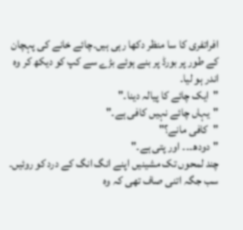افراتفری کا سا منظر دکھا رہی ہیں۔چائے خانے کی پہچان کے طور پر بورڈ پر بنے ہوئے بڑے سے کپ کو دیکھ کر وہ اندر ہو لیا۔
"ایک چائے کا پیالہ دینا۔"
"یہاں چائے نہیں کافی ہے۔"
"کافی مانے؟"
"دودھ۔۔۔ اور پتی ہے۔"
چند لمحوں تک مشینیں اپنے انگ انگ کے درد کو روئیں۔
سب جگہ اتنی صاف تھی کہ وہ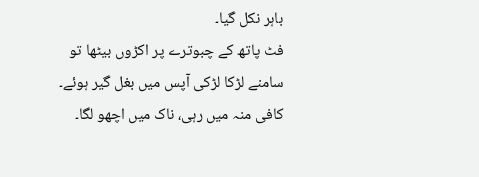باہر نکل گیا۔
فٹ پاتھ کے چبوترے پر اکڑوں بیٹھا تو سامنے لڑکا لڑکی آپس میں بغل گیر ہوئے۔
کافی منہ میں رہی، ناک میں اچھو لگا۔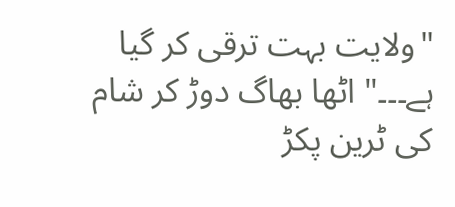"ولایت بہت ترقی کر گیا ہے۔۔۔" اٹھا بھاگ دوڑ کر شام کی ٹرین پکڑ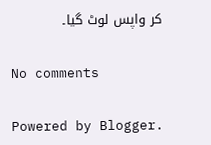کر واپس لوٹ گیا۔

No comments

Powered by Blogger.